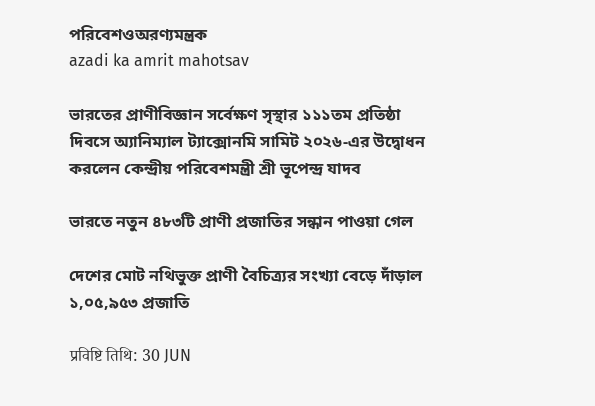পরিবেশওঅরণ্যমন্ত্রক
azadi ka amrit mahotsav

ভারতের প্রাণীবিজ্ঞান সর্বেক্ষণ সৃস্থার ১১১তম প্রতিষ্ঠা দিবসে অ্যানিম্যাল ট্যাক্সোনমি সামিট ২০২৬-এর উদ্বোধন করলেন কেন্দ্রীয় পরিবেশমন্ত্রী শ্রী ভূপেন্দ্র যাদব

ভারতে নতুন ৪৮৩টি প্রাণী প্রজাতির সন্ধান পাওয়া গেল

দেশের মোট নথিভুক্ত প্রাণী বৈচিত্র্যর সংখ্যা বেড়ে দাঁড়াল ১,০৫,৯৫৩ প্রজাতি

प्रविष्टि तिथि: 30 JUN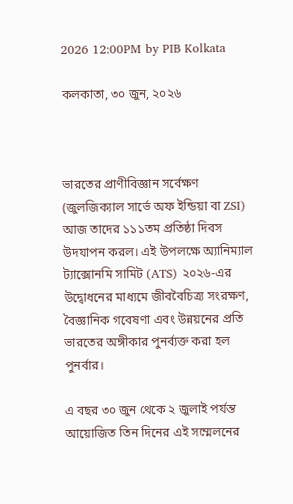2026 12:00PM by PIB Kolkata

কলকাতা, ৩০ জুন, ২০২৬



ভারতের প্রাণীবিজ্ঞান সর্বেক্ষণ (জুলজিক্যাল সার্ভে অফ ইন্ডিয়া বা ZSI) আজ তাদের ১১১তম প্রতিষ্ঠা দিবস উদযাপন করল। এই উপলক্ষে অ্যানিম্যাল ট্যাক্সোনমি সামিট (ATS) ২০২৬-এর উদ্বোধনের মাধ্যমে জীববৈচিত্র্য সংরক্ষণ, বৈজ্ঞানিক গবেষণা এবং উন্নয়নের প্রতি ভারতের অঙ্গীকার পুনর্ব্যক্ত করা হল পুনর্বার।

এ বছর ৩০ জুন থেকে ২ জুলাই পর্যন্ত আয়োজিত তিন দিনের এই সম্মেলনের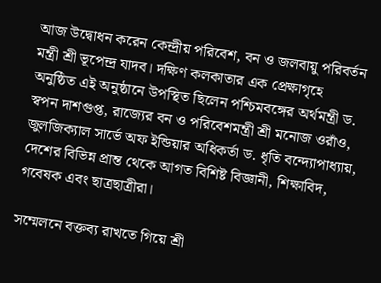আজ উদ্বোধন করেন কেন্দ্রীয় পরিবেশ, বন ও জলবায়ু পরিবর্তন মন্ত্রী শ্রী ভূপেন্দ্র যাদব। দক্ষিণ কলকাতার এক প্রেক্ষাগৃহে অনুষ্ঠিত এই অনুষ্ঠানে উপস্থিত ছিলেন পশ্চিমবঙ্গের অর্থমন্ত্রী ড. স্বপন দাশগুপ্ত, রাজ্যের বন ও পরিবেশমন্ত্রী শ্রী মনোজ ওরাঁও, জুলজিক্যাল সার্ভে অফ ইন্ডিয়ার অধিকর্তা ড. ধৃতি বন্দ্যোপাধ্যায়, দেশের বিভিন্ন প্রান্ত থেকে আগত বিশিষ্ট বিজ্ঞানী, শিক্ষাবিদ, গবেষক এবং ছাত্রছাত্রীরা।

সম্মেলনে বক্তব্য রাখতে গিয়ে শ্রী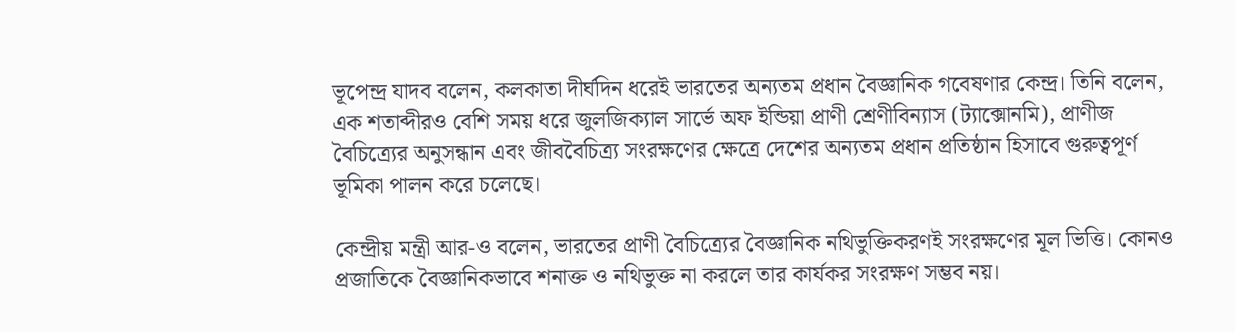ভূপেন্দ্র যাদব বলেন, কলকাতা দীর্ঘদিন ধরেই ভারতের অন্যতম প্রধান বৈজ্ঞানিক গবেষণার কেন্দ্র। তিনি বলেন, এক শতাব্দীরও বেশি সময় ধরে জুলজিক্যাল সার্ভে অফ ইন্ডিয়া প্রাণী শ্রেণীবিন্যাস (ট্যাক্সোনমি), প্রাণীজ বৈচিত্র্যের অনুসন্ধান এবং জীববৈচিত্র্য সংরক্ষণের ক্ষেত্রে দেশের অন্যতম প্রধান প্রতিষ্ঠান হিসাবে গুরুত্বপূর্ণ ভূমিকা পালন করে চলেছে।

কেন্দ্রীয় মন্ত্রী আর-ও বলেন, ভারতের প্রাণী বৈচিত্র্যের বৈজ্ঞানিক নথিভুক্তিকরণই সংরক্ষণের মূল ভিত্তি। কোনও প্রজাতিকে বৈজ্ঞানিকভাবে শনাক্ত ও নথিভুক্ত না করলে তার কার্যকর সংরক্ষণ সম্ভব নয়।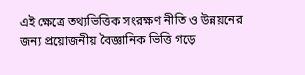এই ক্ষেত্রে তথ্যভিত্তিক সংরক্ষণ নীতি ও উন্নয়নের জন্য প্রয়োজনীয় বৈজ্ঞানিক ভিত্তি গড়ে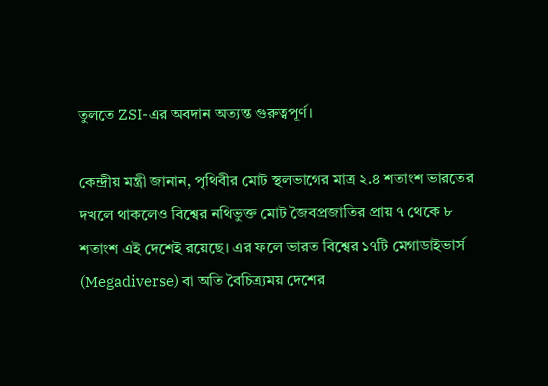তুলতে ZSI-এর অবদান অত্যন্ত গুরুত্বপূর্ণ।

কেন্দ্রীয় মন্ত্রী জানান, পৃথিবীর মোট স্থলভাগের মাত্র ২.৪ শতাংশ ভারতের দখলে থাকলেও বিশ্বের নথিভুক্ত মোট জৈবপ্রজাতির প্রায় ৭ থেকে ৮ শতাংশ এই দেশেই রয়েছে। এর ফলে ভারত বিশ্বের ১৭টি মেগাডাইভার্স (Megadiverse) বা অতি বৈচিত্র্যময় দেশের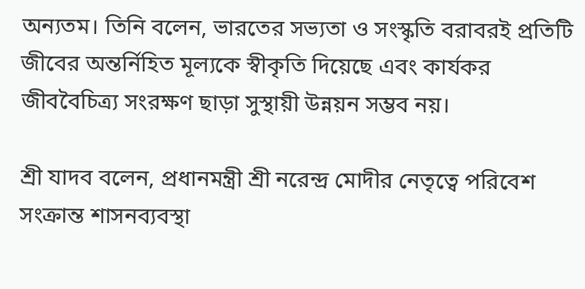অন্যতম। তিনি বলেন, ভারতের সভ্যতা ও সংস্কৃতি বরাবরই প্রতিটি জীবের অন্তর্নিহিত মূল্যকে স্বীকৃতি দিয়েছে এবং কার্যকর জীববৈচিত্র্য সংরক্ষণ ছাড়া সুস্থায়ী উন্নয়ন সম্ভব নয়।

শ্রী যাদব বলেন, প্রধানমন্ত্রী শ্রী নরেন্দ্র মোদীর নেতৃত্বে পরিবেশ সংক্রান্ত শাসনব্যবস্থা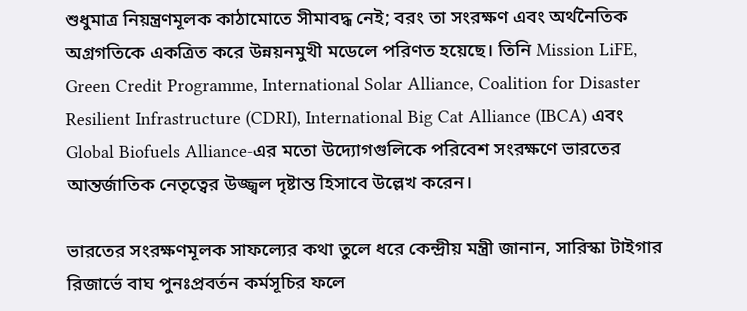শুধুমাত্র নিয়ন্ত্রণমূলক কাঠামোতে সীমাবদ্ধ নেই; বরং তা সংরক্ষণ এবং অর্থনৈতিক অগ্রগতিকে একত্রিত করে উন্নয়নমুখী মডেলে পরিণত হয়েছে। তিনি Mission LiFE, Green Credit Programme, International Solar Alliance, Coalition for Disaster Resilient Infrastructure (CDRI), International Big Cat Alliance (IBCA) এবং Global Biofuels Alliance-এর মতো উদ্যোগগুলিকে পরিবেশ সংরক্ষণে ভারতের আন্তর্জাতিক নেতৃত্বের উজ্জ্বল দৃষ্টান্ত হিসাবে উল্লেখ করেন।

ভারতের সংরক্ষণমূলক সাফল্যের কথা তুলে ধরে কেন্দ্রীয় মন্ত্রী জানান, সারিস্কা টাইগার রিজার্ভে বাঘ পুনঃপ্রবর্তন কর্মসূচির ফলে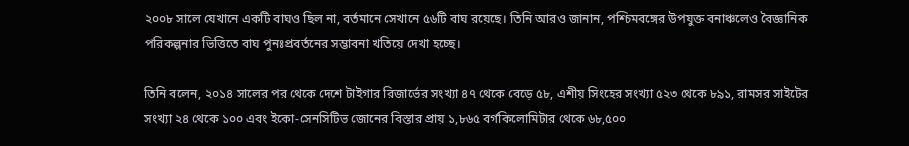২০০৮ সালে যেখানে একটি বাঘও ছিল না, বর্তমানে সেখানে ৫৬টি বাঘ রয়েছে। তিনি আরও জানান, পশ্চিমবঙ্গের উপযুক্ত বনাঞ্চলেও বৈজ্ঞানিক পরিকল্পনার ভিত্তিতে বাঘ পুনঃপ্রবর্তনের সম্ভাবনা খতিয়ে দেখা হচ্ছে।

তিনি বলেন, ২০১৪ সালের পর থেকে দেশে টাইগার রিজার্ভের সংখ্যা ৪৭ থেকে বেড়ে ৫৮, এশীয় সিংহের সংখ্যা ৫২৩ থেকে ৮৯১, রামসর সাইটের সংখ্যা ২৪ থেকে ১০০ এবং ইকো-সেনসিটিভ জোনের বিস্তার প্রায় ১,৮৬৫ বর্গকিলোমিটার থেকে ৬৮,৫০০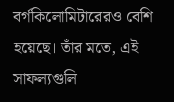বর্গকিলোমিটারেরও বেশি হয়েছে। তাঁর মতে, এই সাফল্যগুলি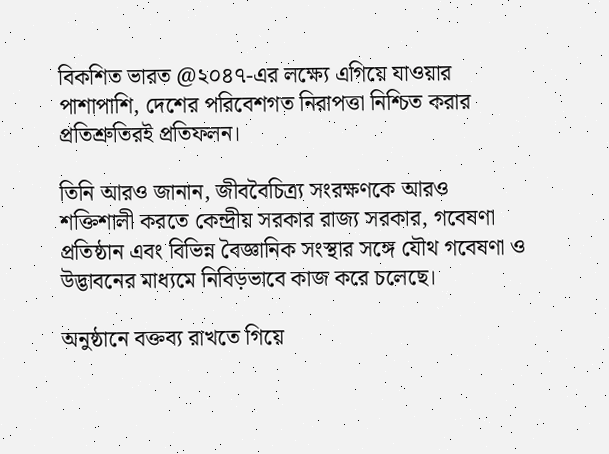বিকশিত ভারত @২০৪৭-এর লক্ষ্যে এগিয়ে যাওয়ার পাশাপাশি, দেশের পরিবেশগত নিরাপত্তা নিশ্চিত করার প্রতিশ্রুতিরই প্রতিফলন।

তিনি আরও জানান, জীববৈচিত্র্য সংরক্ষণকে আরও শক্তিশালী করতে কেন্দ্রীয় সরকার রাজ্য সরকার, গবেষণা প্রতিষ্ঠান এবং বিভিন্ন বৈজ্ঞানিক সংস্থার সঙ্গে যৌথ গবেষণা ও উদ্ভাবনের মাধ্যমে নিবিড়ভাবে কাজ করে চলেছে।

অনুষ্ঠানে বক্তব্য রাখতে গিয়ে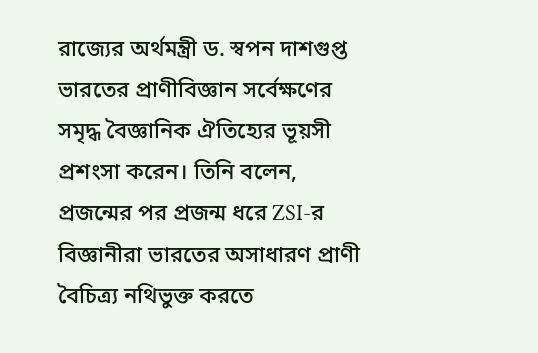রাজ্যের অর্থমন্ত্রী ড. স্বপন দাশগুপ্ত ভারতের প্রাণীবিজ্ঞান সর্বেক্ষণের সমৃদ্ধ বৈজ্ঞানিক ঐতিহ্যের ভূয়সী প্রশংসা করেন। তিনি বলেন, প্রজন্মের পর প্রজন্ম ধরে ZSI-র বিজ্ঞানীরা ভারতের অসাধারণ প্রাণী বৈচিত্র্য নথিভুক্ত করতে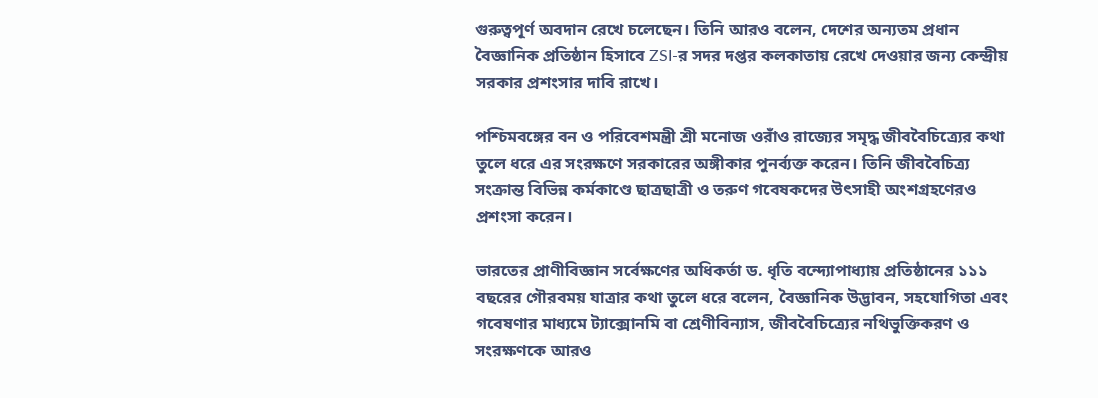গুরুত্বপূর্ণ অবদান রেখে চলেছেন। তিনি আরও বলেন, দেশের অন্যতম প্রধান বৈজ্ঞানিক প্রতিষ্ঠান হিসাবে ZSI-র সদর দপ্তর কলকাতায় রেখে দেওয়ার জন্য কেন্দ্রীয় সরকার প্রশংসার দাবি রাখে।

পশ্চিমবঙ্গের বন ও পরিবেশমন্ত্রী শ্রী মনোজ ওরাঁও রাজ্যের সমৃদ্ধ জীববৈচিত্র্যের কথা তুলে ধরে এর সংরক্ষণে সরকারের অঙ্গীকার পুনর্ব্যক্ত করেন। তিনি জীববৈচিত্র্য সংক্রান্ত বিভিন্ন কর্মকাণ্ডে ছাত্রছাত্রী ও তরুণ গবেষকদের উৎসাহী অংশগ্রহণেরও প্রশংসা করেন।

ভারতের প্রাণীবিজ্ঞান সর্বেক্ষণের অধিকর্তা ড. ধৃতি বন্দ্যোপাধ্যায় প্রতিষ্ঠানের ১১১ বছরের গৌরবময় যাত্রার কথা তুলে ধরে বলেন, বৈজ্ঞানিক উদ্ভাবন, সহযোগিতা এবং গবেষণার মাধ্যমে ট্যাক্সোনমি বা শ্রেণীবিন্যাস, জীববৈচিত্র্যের নথিভুক্তিকরণ ও সংরক্ষণকে আরও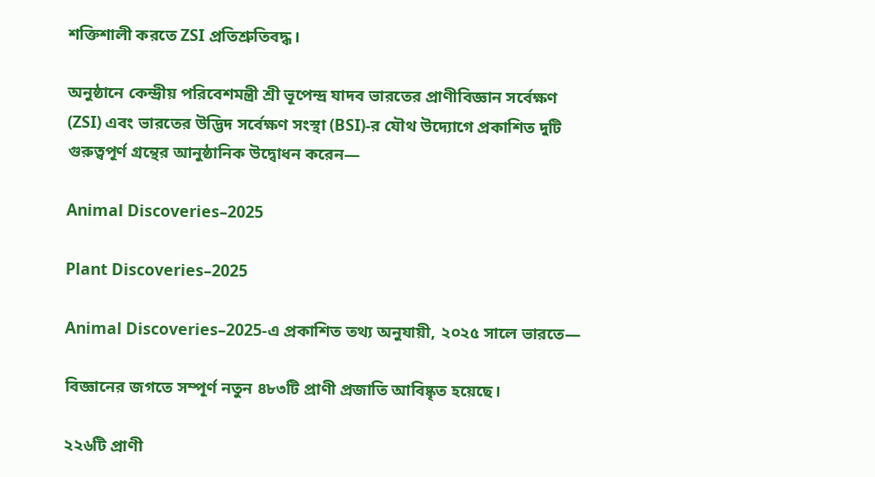শক্তিশালী করতে ZSI প্রতিশ্রুতিবদ্ধ।

অনুষ্ঠানে কেন্দ্রীয় পরিবেশমন্ত্রী শ্রী ভূপেন্দ্র যাদব ভারতের প্রাণীবিজ্ঞান সর্বেক্ষণ (ZSI) এবং ভারতের উদ্ভিদ সর্বেক্ষণ সংস্থা (BSI)-র যৌথ উদ্যোগে প্রকাশিত দুটি গুরুত্বপূর্ণ গ্রন্থের আনুষ্ঠানিক উদ্বোধন করেন—

Animal Discoveries–2025

Plant Discoveries–2025

Animal Discoveries–2025-এ প্রকাশিত তথ্য অনুযায়ী, ২০২৫ সালে ভারতে—

বিজ্ঞানের জগতে সম্পূর্ণ নতুন ৪৮৩টি প্রাণী প্রজাতি আবিষ্কৃত হয়েছে।

২২৬টি প্রাণী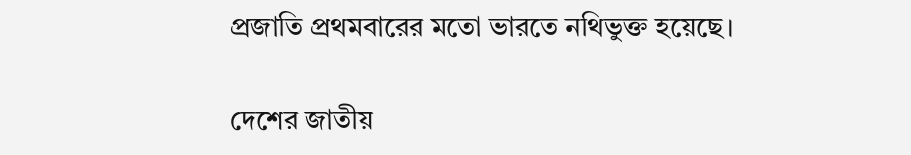প্রজাতি প্রথমবারের মতো ভারতে নথিভুক্ত হয়েছে।

দেশের জাতীয়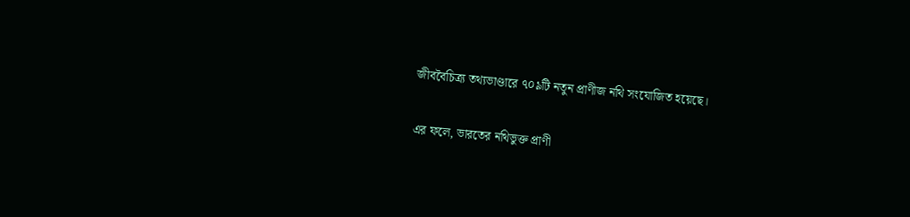জীববৈচিত্র্য তথ্যভাণ্ডারে ৭০৯টি নতুন প্রাণীজ নথি সংযোজিত হয়েছে।

এর ফলে, ভারতের নথিভুক্ত প্রাণী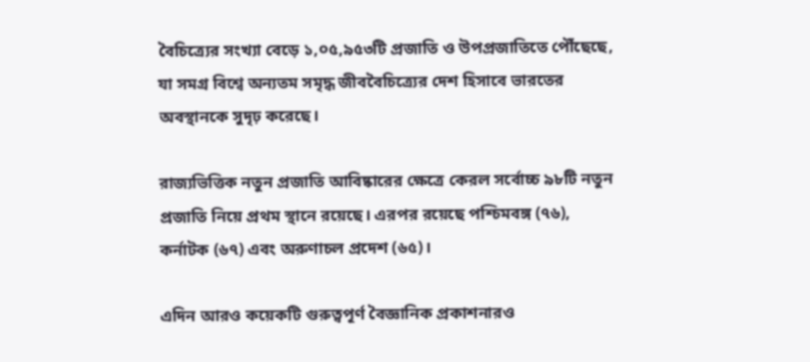বৈচিত্র্যের সংখ্যা বেড়ে ১,০৫,৯৫৩টি প্রজাতি ও উপপ্রজাতিতে পৌঁছেছে, যা সমগ্র বিশ্বে অন্যতম সমৃদ্ধ জীববৈচিত্র্যের দেশ হিসাবে ভারতের অবস্থানকে সুদৃঢ় করেছে।

রাজ্যভিত্তিক নতুন প্রজাতি আবিষ্কারের ক্ষেত্রে কেরল সর্বোচ্চ ৯৮টি নতুন প্রজাতি নিয়ে প্রথম স্থানে রয়েছে। এরপর রয়েছে পশ্চিমবঙ্গ (৭৬), কর্নাটক (৬৭) এবং অরুণাচল প্রদেশ (৬৫)।

এদিন আরও কয়েকটি গুরুত্বপূর্ণ বৈজ্ঞানিক প্রকাশনারও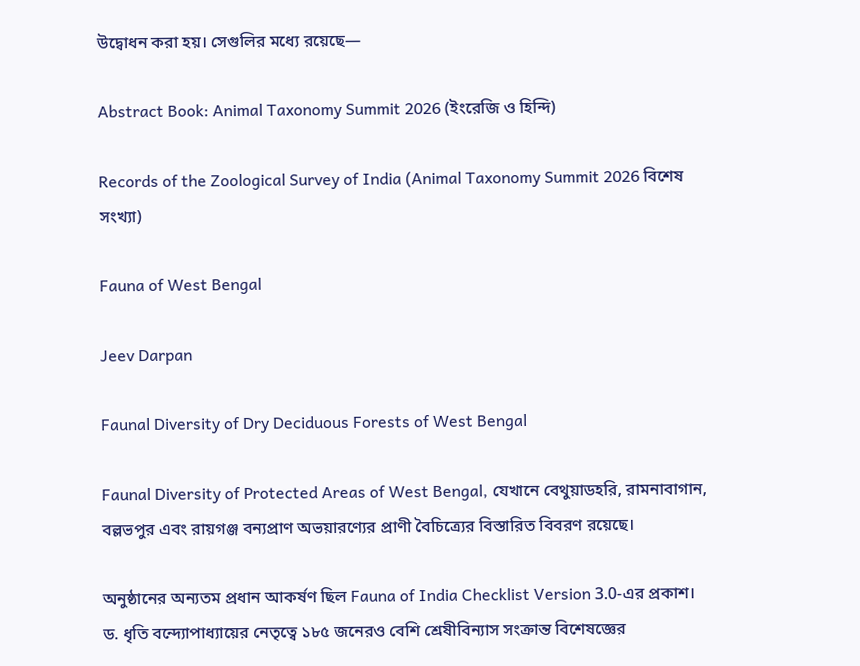উদ্বোধন করা হয়। সেগুলির মধ্যে রয়েছে—

Abstract Book: Animal Taxonomy Summit 2026 (ইংরেজি ও হিন্দি)

Records of the Zoological Survey of India (Animal Taxonomy Summit 2026 বিশেষ সংখ্যা)

Fauna of West Bengal

Jeev Darpan

Faunal Diversity of Dry Deciduous Forests of West Bengal

Faunal Diversity of Protected Areas of West Bengal, যেখানে বেথুয়াডহরি, রামনাবাগান, বল্লভপুর এবং রায়গঞ্জ বন্যপ্রাণ অভয়ারণ্যের প্রাণী বৈচিত্র্যের বিস্তারিত বিবরণ রয়েছে।

অনুষ্ঠানের অন্যতম প্রধান আকর্ষণ ছিল Fauna of India Checklist Version 3.0-এর প্রকাশ। ড. ধৃতি বন্দ্যোপাধ্যায়ের নেতৃত্বে ১৮৫ জনেরও বেশি শ্রেষীবিন্যাস সংক্রান্ত বিশেষজ্ঞের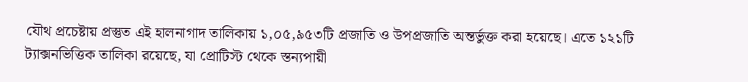যৌথ প্রচেষ্টায় প্রস্তুত এই হালনাগাদ তালিকায় ১,০৫,৯৫৩টি প্রজাতি ও উপপ্রজাতি অন্তর্ভুক্ত করা হয়েছে। এতে ১২১টি ট্যাক্সনভিত্তিক তালিকা রয়েছে, যা প্রোটিস্ট থেকে স্তন্যপায়ী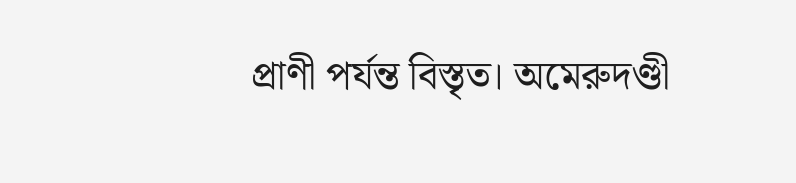প্রাণী পর্যন্ত বিস্তৃত। অমেরুদণ্ডী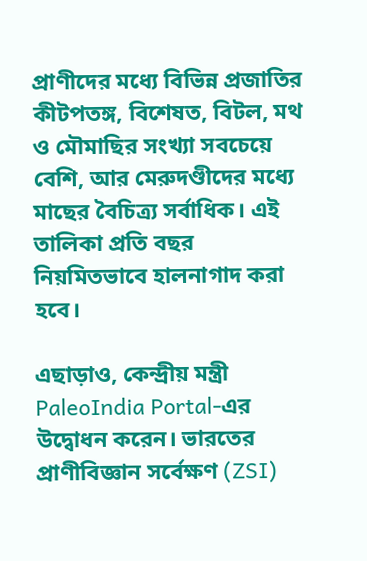প্রাণীদের মধ্যে বিভিন্ন প্রজাতির কীটপতঙ্গ, বিশেষত, বিটল, মথ ও মৌমাছির সংখ্যা সবচেয়ে বেশি, আর মেরুদণ্ডীদের মধ্যে মাছের বৈচিত্র্য সর্বাধিক। এই তালিকা প্রতি বছর নিয়মিতভাবে হালনাগাদ করা হবে।

এছাড়াও, কেন্দ্রীয় মন্ত্রী PaleoIndia Portal-এর উদ্বোধন করেন। ভারতের প্রাণীবিজ্ঞান সর্বেক্ষণ (ZSI)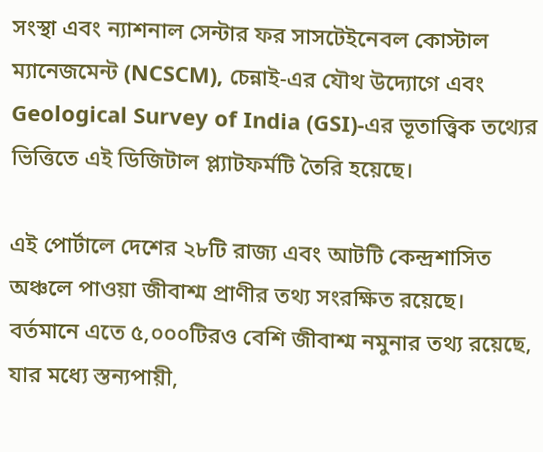সংস্থা এবং ন্যাশনাল সেন্টার ফর সাসটেইনেবল কোস্টাল ম্যানেজমেন্ট (NCSCM), চেন্নাই-এর যৌথ উদ্যোগে এবং Geological Survey of India (GSI)-এর ভূতাত্ত্বিক তথ্যের ভিত্তিতে এই ডিজিটাল প্ল্যাটফর্মটি তৈরি হয়েছে।

এই পোর্টালে দেশের ২৮টি রাজ্য এবং আটটি কেন্দ্রশাসিত অঞ্চলে পাওয়া জীবাশ্ম প্রাণীর তথ্য সংরক্ষিত রয়েছে। বর্তমানে এতে ৫,০০০টিরও বেশি জীবাশ্ম নমুনার তথ্য রয়েছে, যার মধ্যে স্তন্যপায়ী,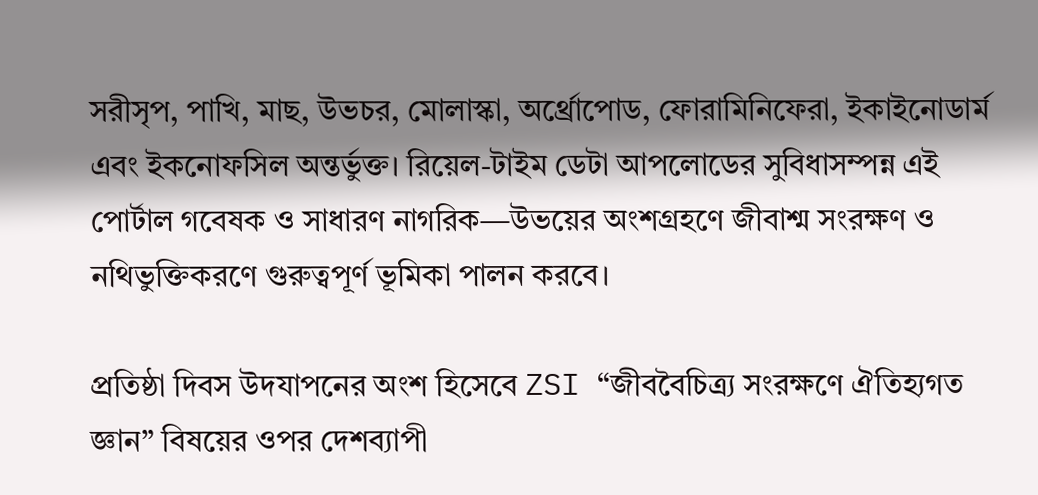সরীসৃপ, পাখি, মাছ, উভচর, মোলাস্কা, অর্থ্রোপোড, ফোরামিনিফেরা, ইকাইনোডার্ম এবং ইকনোফসিল অন্তর্ভুক্ত। রিয়েল-টাইম ডেটা আপলোডের সুবিধাসম্পন্ন এই পোর্টাল গবেষক ও সাধারণ নাগরিক—উভয়ের অংশগ্রহণে জীবাশ্ম সংরক্ষণ ও নথিভুক্তিকরণে গুরুত্বপূর্ণ ভূমিকা পালন করবে।

প্রতিষ্ঠা দিবস উদযাপনের অংশ হিসেবে ZSI “জীববৈচিত্র্য সংরক্ষণে ঐতিহ্যগত জ্ঞান” বিষয়ের ওপর দেশব্যাপী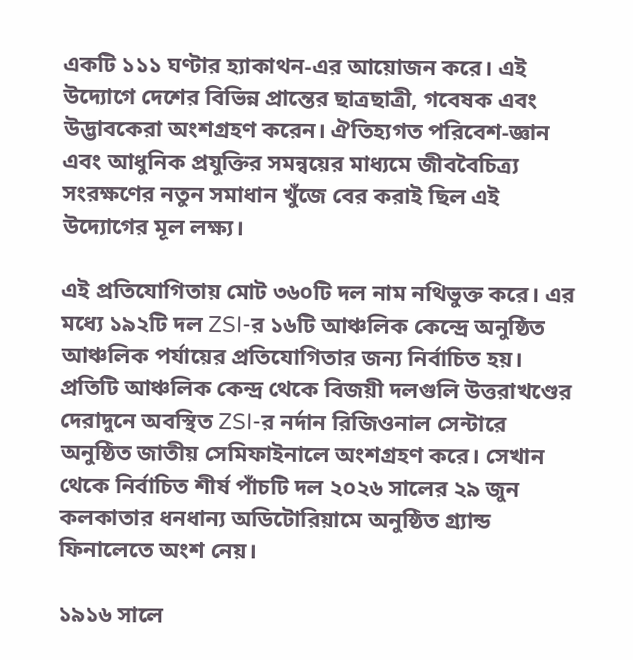একটি ১১১ ঘণ্টার হ্যাকাথন-এর আয়োজন করে। এই উদ্যোগে দেশের বিভিন্ন প্রান্তের ছাত্রছাত্রী, গবেষক এবং উদ্ভাবকেরা অংশগ্রহণ করেন। ঐতিহ্যগত পরিবেশ-জ্ঞান এবং আধুনিক প্রযুক্তির সমন্বয়ের মাধ্যমে জীববৈচিত্র্য সংরক্ষণের নতুন সমাধান খুঁজে বের করাই ছিল এই উদ্যোগের মূল লক্ষ্য।

এই প্রতিযোগিতায় মোট ৩৬০টি দল নাম নথিভুক্ত করে। এর মধ্যে ১৯২টি দল ZSI-র ১৬টি আঞ্চলিক কেন্দ্রে অনুষ্ঠিত আঞ্চলিক পর্যায়ের প্রতিযোগিতার জন্য নির্বাচিত হয়। প্রতিটি আঞ্চলিক কেন্দ্র থেকে বিজয়ী দলগুলি উত্তরাখণ্ডের দেরাদুনে অবস্থিত ZSI-র নর্দান রিজিওনাল সেন্টারে অনুষ্ঠিত জাতীয় সেমিফাইনালে অংশগ্রহণ করে। সেখান থেকে নির্বাচিত শীর্ষ পাঁচটি দল ২০২৬ সালের ২৯ জুন কলকাতার ধনধান্য অডিটোরিয়ামে অনুষ্ঠিত গ্র্যান্ড ফিনালেতে অংশ নেয়।

১৯১৬ সালে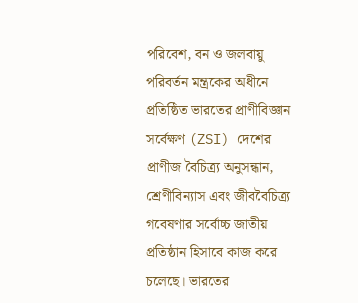পরিবেশ, বন ও জলবায়ু পরিবর্তন মন্ত্রকের অধীনে প্রতিষ্ঠিত ভারতের প্রাণীবিজ্ঞান সর্বেক্ষণ (ZSI) দেশের প্রাণীজ বৈচিত্র্য অনুসন্ধান, শ্রেণীবিন্যাস এবং জীববৈচিত্র্য গবেষণার সর্বোচ্চ জাতীয় প্রতিষ্ঠান হিসাবে কাজ করে চলেছে। ভারতের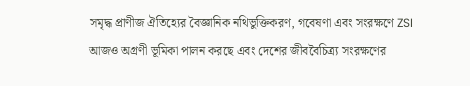সমৃদ্ধ প্রাণীজ ঐতিহ্যের বৈজ্ঞানিক নথিভুক্তিকরণ, গবেষণা এবং সংরক্ষণে ZSI আজও অগ্রণী ভূমিকা পালন করছে এবং দেশের জীববৈচিত্র্য সংরক্ষণের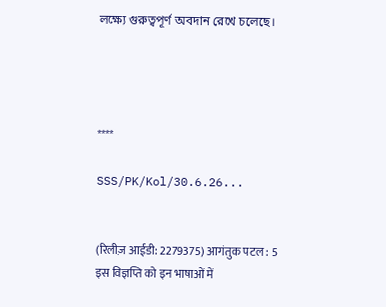লক্ষ্যে গুরুত্বপূর্ণ অবদান রেখে চলেছে।




****

SSS/PK/Kol/30.6.26...


(रिलीज़ आईडी: 2279375) आगंतुक पटल : 5
इस विज्ञप्ति को इन भाषाओं में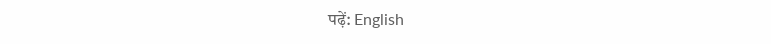पढ़ें: English